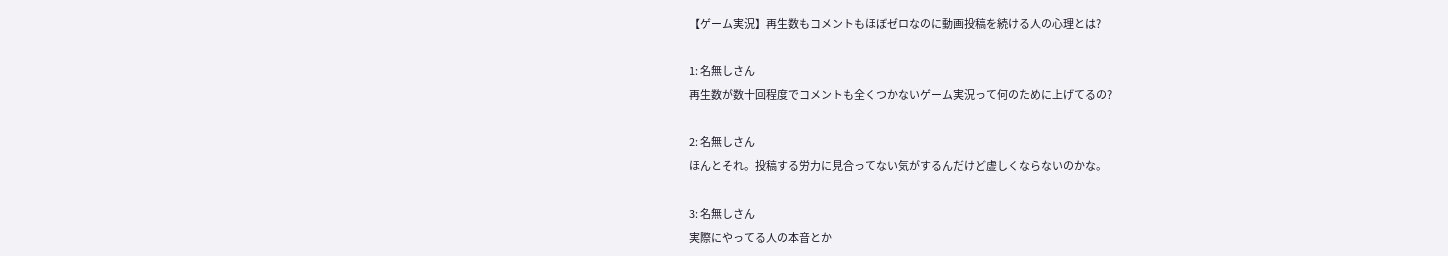【ゲーム実況】再生数もコメントもほぼゼロなのに動画投稿を続ける人の心理とは?

1: 名無しさん
再生数が数十回程度でコメントも全くつかないゲーム実況って何のために上げてるの?

2: 名無しさん
ほんとそれ。投稿する労力に見合ってない気がするんだけど虚しくならないのかな。

3: 名無しさん
実際にやってる人の本音とか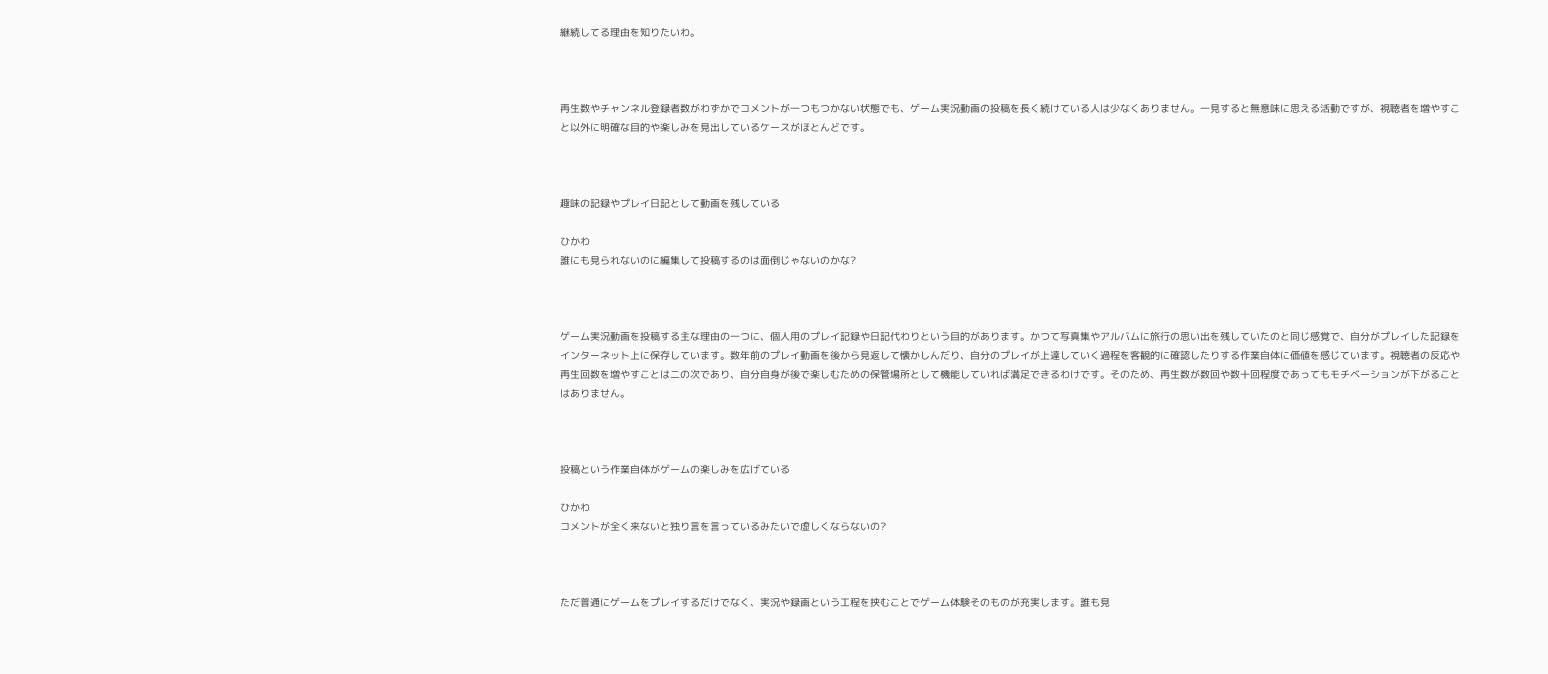継続してる理由を知りたいわ。



再生数やチャンネル登録者数がわずかでコメントが一つもつかない状態でも、ゲーム実況動画の投稿を長く続けている人は少なくありません。一見すると無意味に思える活動ですが、視聴者を増やすこと以外に明確な目的や楽しみを見出しているケースがほとんどです。



趣味の記録やプレイ日記として動画を残している

ひかわ
誰にも見られないのに編集して投稿するのは面倒じゃないのかな?



ゲーム実況動画を投稿する主な理由の一つに、個人用のプレイ記録や日記代わりという目的があります。かつて写真集やアルバムに旅行の思い出を残していたのと同じ感覚で、自分がプレイした記録をインターネット上に保存しています。数年前のプレイ動画を後から見返して懐かしんだり、自分のプレイが上達していく過程を客観的に確認したりする作業自体に価値を感じています。視聴者の反応や再生回数を増やすことは二の次であり、自分自身が後で楽しむための保管場所として機能していれば満足できるわけです。そのため、再生数が数回や数十回程度であってもモチベーションが下がることはありません。



投稿という作業自体がゲームの楽しみを広げている

ひかわ
コメントが全く来ないと独り言を言っているみたいで虚しくならないの?



ただ普通にゲームをプレイするだけでなく、実況や録画という工程を挟むことでゲーム体験そのものが充実します。誰も見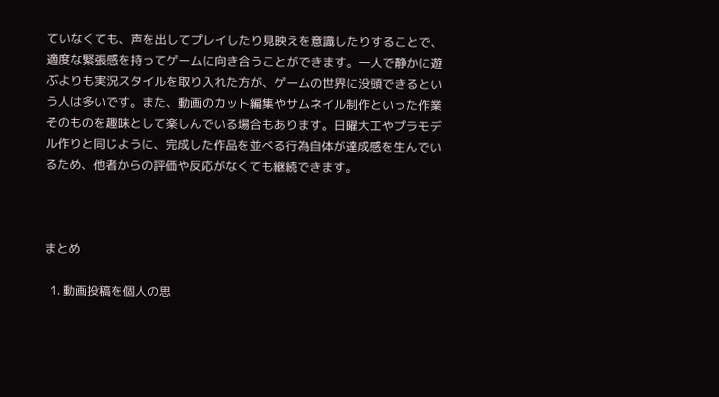ていなくても、声を出してプレイしたり見映えを意識したりすることで、適度な緊張感を持ってゲームに向き合うことができます。一人で静かに遊ぶよりも実況スタイルを取り入れた方が、ゲームの世界に没頭できるという人は多いです。また、動画のカット編集やサムネイル制作といった作業そのものを趣味として楽しんでいる場合もあります。日曜大工やプラモデル作りと同じように、完成した作品を並べる行為自体が達成感を生んでいるため、他者からの評価や反応がなくても継続できます。



まとめ

  1. 動画投稿を個人の思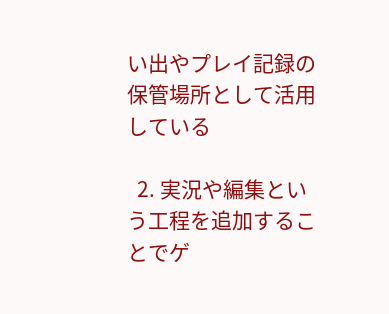い出やプレイ記録の保管場所として活用している

  2. 実況や編集という工程を追加することでゲ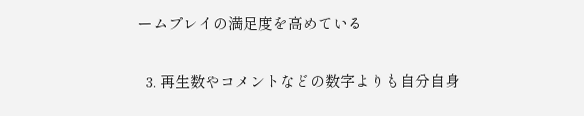ームプレイの満足度を高めている

  3. 再生数やコメントなどの数字よりも自分自身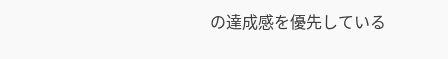の達成感を優先している